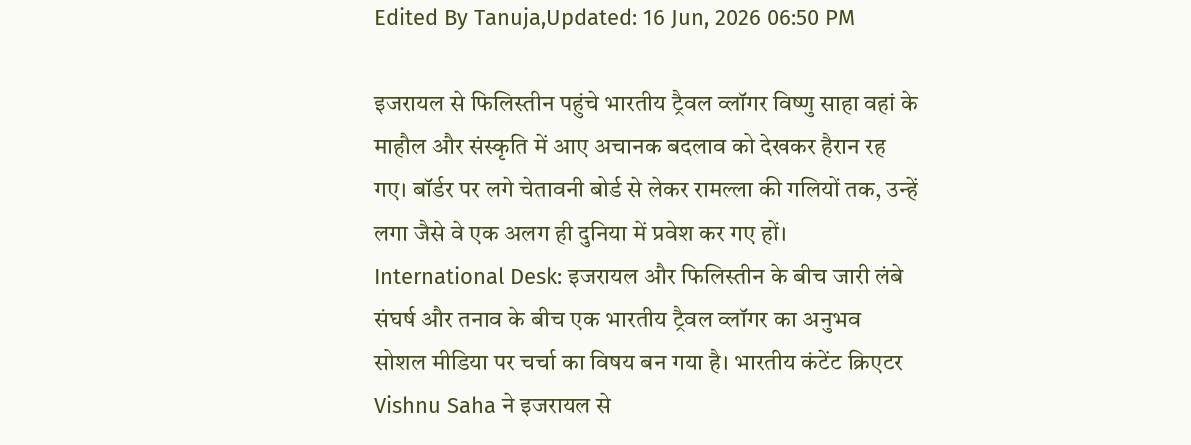Edited By Tanuja,Updated: 16 Jun, 2026 06:50 PM

इजरायल से फिलिस्तीन पहुंचे भारतीय ट्रैवल व्लॉगर विष्णु साहा वहां के माहौल और संस्कृति में आए अचानक बदलाव को देखकर हैरान रह गए। बॉर्डर पर लगे चेतावनी बोर्ड से लेकर रामल्ला की गलियों तक, उन्हें लगा जैसे वे एक अलग ही दुनिया में प्रवेश कर गए हों।
International Desk: इजरायल और फिलिस्तीन के बीच जारी लंबे संघर्ष और तनाव के बीच एक भारतीय ट्रैवल व्लॉगर का अनुभव सोशल मीडिया पर चर्चा का विषय बन गया है। भारतीय कंटेंट क्रिएटर Vishnu Saha ने इजरायल से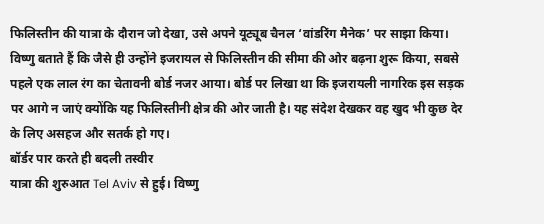फिलिस्तीन की यात्रा के दौरान जो देखा, उसे अपने यूट्यूब चैनल ‘वांडरिंग मैनेक’ पर साझा किया। विष्णु बताते हैं कि जैसे ही उन्होंने इजरायल से फिलिस्तीन की सीमा की ओर बढ़ना शुरू किया, सबसे पहले एक लाल रंग का चेतावनी बोर्ड नजर आया। बोर्ड पर लिखा था कि इजरायली नागरिक इस सड़क पर आगे न जाएं क्योंकि यह फिलिस्तीनी क्षेत्र की ओर जाती है। यह संदेश देखकर वह खुद भी कुछ देर के लिए असहज और सतर्क हो गए।
बॉर्डर पार करते ही बदली तस्वीर
यात्रा की शुरुआत Tel Aviv से हुई। विष्णु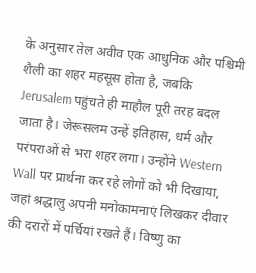के अनुसार तेल अवीव एक आधुनिक और पश्चिमी शैली का शहर महसूस होता है, जबकि Jerusalem पहुंचते ही माहौल पूरी तरह बदल जाता है। जेरूसलम उन्हें इतिहास, धर्म और परंपराओं से भरा शहर लगा। उन्होंने Western Wall पर प्रार्थना कर रहे लोगों को भी दिखाया, जहां श्रद्धालु अपनी मनोकामनाएं लिखकर दीवार की दरारों में पर्चियां रखते हैं। विष्णु का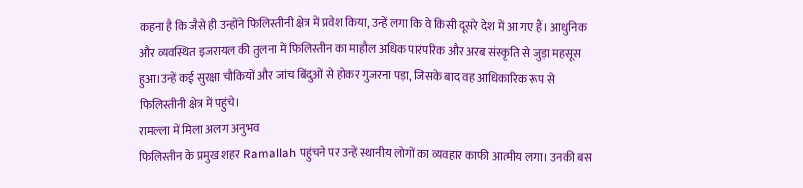कहना है कि जैसे ही उन्होंने फिलिस्तीनी क्षेत्र में प्रवेश किया, उन्हें लगा कि वे किसी दूसरे देश में आ गए हैं। आधुनिक और व्यवस्थित इजरायल की तुलना में फिलिस्तीन का माहौल अधिक पारंपरिक और अरब संस्कृति से जुड़ा महसूस हुआ।उन्हें कई सुरक्षा चौकियों और जांच बिंदुओं से होकर गुजरना पड़ा, जिसके बाद वह आधिकारिक रूप से फिलिस्तीनी क्षेत्र में पहुंचे।
रामल्ला में मिला अलग अनुभव
फिलिस्तीन के प्रमुख शहर Ramallah पहुंचने पर उन्हें स्थानीय लोगों का व्यवहार काफी आत्मीय लगा। उनकी बस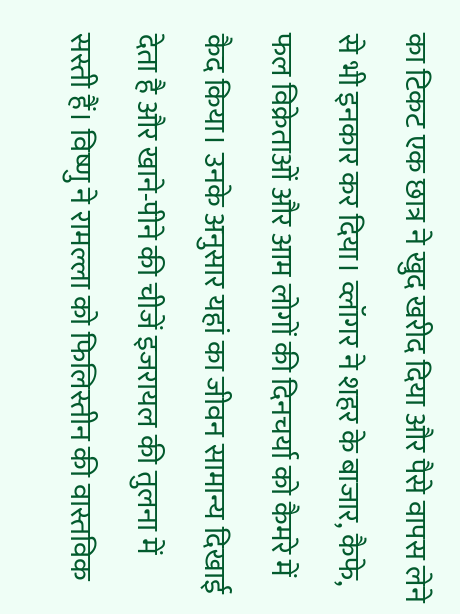का टिकट एक छात्र ने खुद खरीद दिया और पैसे वापस लेने से भी इनकार कर दिया। व्लॉगर ने शहर के बाजार, कैफे, फल विक्रेताओं और आम लोगों की दिनचर्या को कैमरे में कैद किया। उनके अनुसार यहां का जीवन सामान्य दिखाई देता है और खाने-पीने की चीजें इजरायल की तुलना में सस्ती हैं। विष्णु ने रामल्ला को फिलिस्तीन की वास्तविक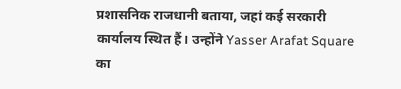प्रशासनिक राजधानी बताया, जहां कई सरकारी कार्यालय स्थित हैं। उन्होंने Yasser Arafat Square का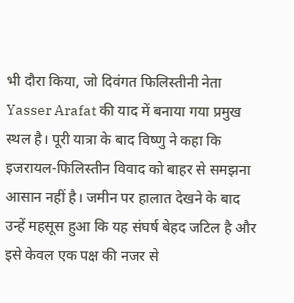भी दौरा किया, जो दिवंगत फिलिस्तीनी नेता Yasser Arafat की याद में बनाया गया प्रमुख स्थल है। पूरी यात्रा के बाद विष्णु ने कहा कि इजरायल-फिलिस्तीन विवाद को बाहर से समझना आसान नहीं है। जमीन पर हालात देखने के बाद उन्हें महसूस हुआ कि यह संघर्ष बेहद जटिल है और इसे केवल एक पक्ष की नजर से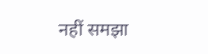नहीं समझा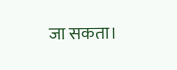जा सकता।